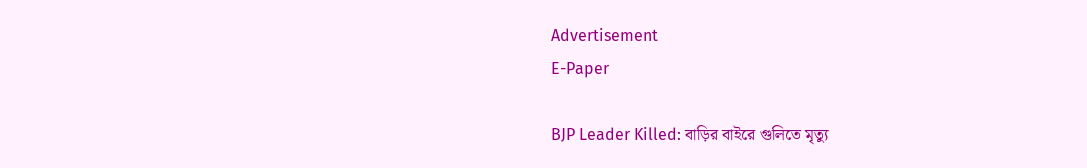Advertisement
E-Paper

BJP Leader Killed: বাড়ির বাইরে গুলিতে মৃত্যু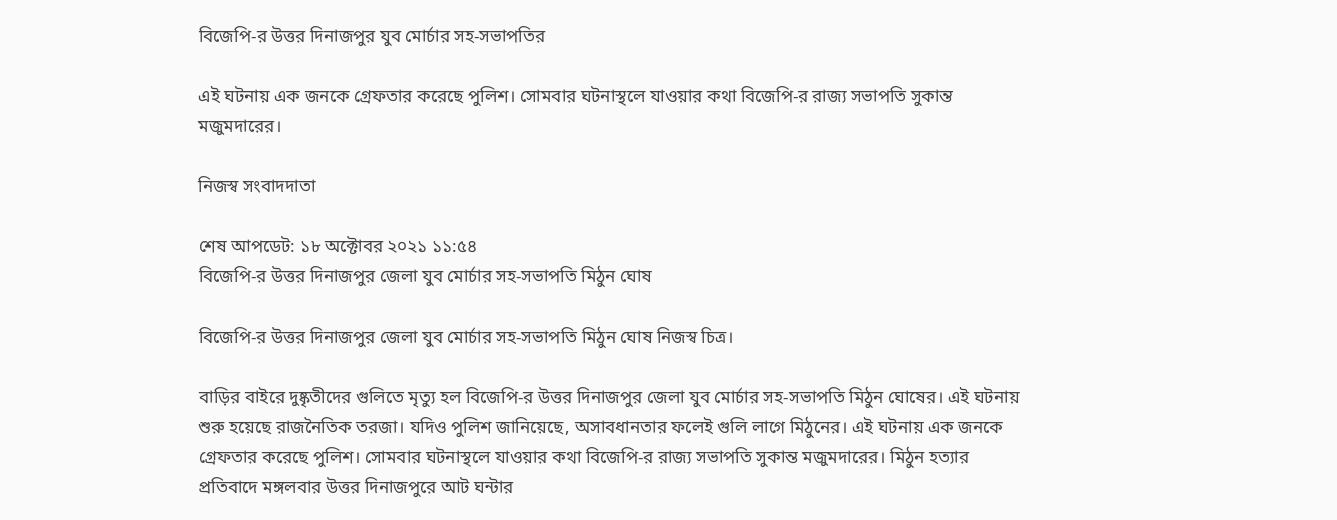বিজেপি-র উত্তর দিনাজপুর যুব মোর্চার সহ-সভাপতির

এই ঘটনায় এক জনকে গ্রেফতার করেছে পুলিশ। সোমবার ঘটনাস্থলে যাওয়ার কথা বিজেপি-র রাজ্য সভাপতি সুকান্ত মজুমদারের।

নিজস্ব সংবাদদাতা

শেষ আপডেট: ১৮ অক্টোবর ২০২১ ১১:৫৪
বিজেপি-র উত্তর দিনাজপুর জেলা যুব মোর্চার সহ-সভাপতি মিঠুন ঘোষ

বিজেপি-র উত্তর দিনাজপুর জেলা যুব মোর্চার সহ-সভাপতি মিঠুন ঘোষ নিজস্ব চিত্র।

বাড়ির বাইরে দুষ্কৃতীদের গুলিতে মৃত্যু হল বিজেপি-র উত্তর দিনাজপুর জেলা যুব মোর্চার সহ-সভাপতি মিঠুন ঘোষের। এই ঘটনায় শুরু হয়েছে রাজনৈতিক তরজা। যদিও পুলিশ জানিয়েছে, অসাবধানতার ফলেই গুলি লাগে মিঠুনের। এই ঘটনায় এক জনকে গ্রেফতার করেছে পুলিশ। সোমবার ঘটনাস্থলে যাওয়ার কথা বিজেপি-র রাজ্য সভাপতি সুকান্ত মজুমদারের। মিঠুন হত্যার প্রতিবাদে মঙ্গলবার উত্তর দিনাজপুরে আট ঘন্টার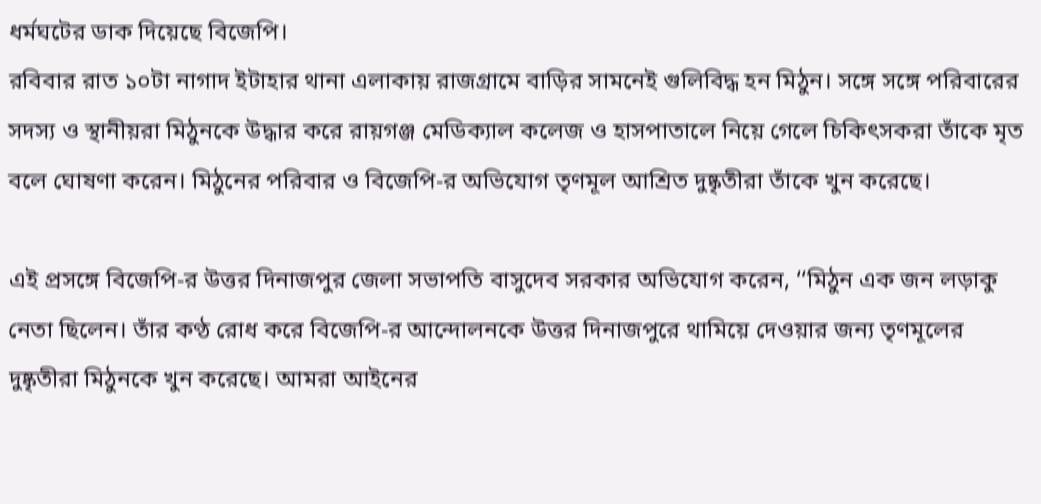ধর্মঘটের ডাক দিয়েছে বিজেপি।
রবিবার রাত ১০টা নাগাদ ইটাহার থানা এলাকায় রাজগ্রামে বাড়ির সামনেই গুলিবিদ্ধ হন মিঠুন। সঙ্গে সঙ্গে পরিবারের সদস্য ও স্থানীয়রা মিঠুনকে উদ্ধার করে রায়গঞ্জ মেডিক্যাল কলেজ ও হাসপাতালে নিয়ে গেলে চিকিৎসকরা তাঁকে মৃত বলে ঘোষণা করেন। মিঠুনের পরিবার ও বিজেপি-র অভিযোগ তৃণমূল আশ্রিত দুষ্কৃতীরা তাঁকে খুন করেছে।

এই প্রসঙ্গে বিজেপি-র উত্তর দিনাজপুর জেলা সভাপতি বাসুদেব সরকার অভিযোগ করেন, ‘‘মিঠুন এক জন লড়াকু নেতা ছিলেন। তাঁর কণ্ঠ রোধ করে বিজেপি-র আন্দোলনকে উত্তর দিনাজপুরে থামিয়ে দেওয়ার জন্য তৃণমূলের দুষ্কৃতীরা মিঠুনকে খুন করেছে। আমরা আইনের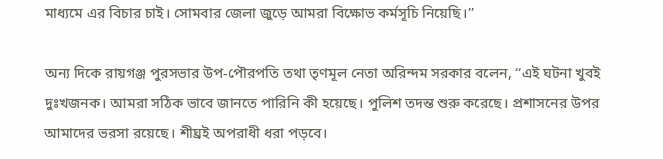মাধ্যমে এর বিচার চাই। সোমবার জেলা জুড়ে আমরা বিক্ষোভ কর্মসূচি নিয়েছি।’’

অন্য দিকে রায়গঞ্জ পুরসভার উপ-পৌরপতি তথা তৃণমূল নেতা অরিন্দম সরকার বলেন, ‘‘এই ঘটনা খুবই দুঃখজনক। আমরা সঠিক ভাবে জানতে পারিনি কী হয়েছে। পুলিশ তদন্ত শুরু করেছে। প্রশাসনের উপর আমাদের ভরসা রয়েছে। শীঘ্রই অপরাধী ধরা পড়বে।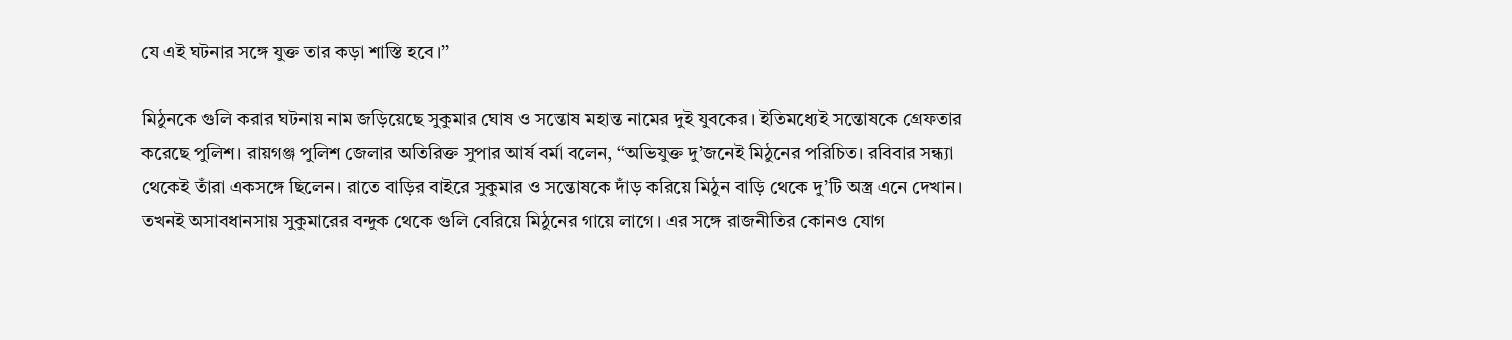যে এই ঘটনার সঙ্গে যুক্ত তার কড়া শাস্তি হবে।’’

মিঠুনকে গুলি করার ঘটনায় নাম জড়িয়েছে সুকুমার ঘোষ ও সন্তোষ মহান্ত নামের দুই যুবকের। ইতিমধ্যেই সন্তোষকে গ্রেফতার করেছে পুলিশ। রায়গঞ্জ পুলিশ জেলার অতিরিক্ত সুপার আর্ষ বর্মা বলেন, ‘‘অভিযুক্ত দু’জনেই মিঠুনের পরিচিত। রবিবার সন্ধ্যা থেকেই তাঁরা একসঙ্গে ছিলেন। রাতে বাড়ির বাইরে সুকুমার ও সন্তোষকে দাঁড় করিয়ে মিঠুন বাড়ি থেকে দু’টি অস্ত্র এনে দেখান। তখনই অসাবধানসায় সুকুমারের বন্দুক থেকে গুলি বেরিয়ে মিঠুনের গায়ে লাগে। এর সঙ্গে রাজনীতির কোনও যোগ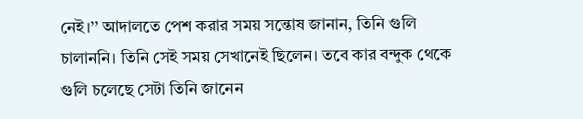নেই।’’ আদালতে পেশ করার সময় সন্তোষ জানান, তিনি গুলি চালাননি। তিনি সেই সময় সেখানেই ছিলেন। তবে কার বন্দুক থেকে গুলি চলেছে সেটা তিনি জানেন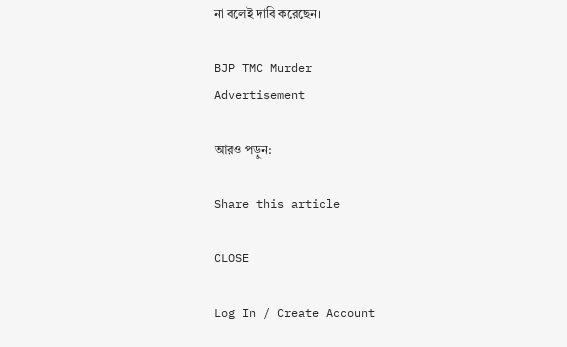না বলেই দাবি করেছেন।

BJP TMC Murder
Advertisement

আরও পড়ুন:

Share this article

CLOSE

Log In / Create Account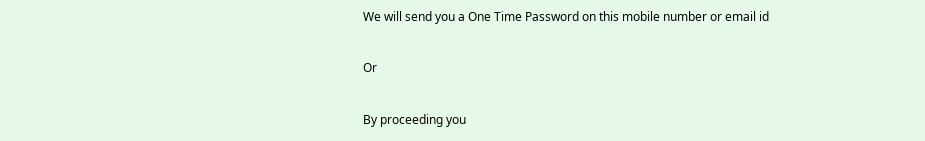We will send you a One Time Password on this mobile number or email id

Or

By proceeding you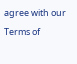agree with our Terms of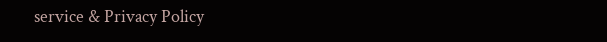service & Privacy Policy